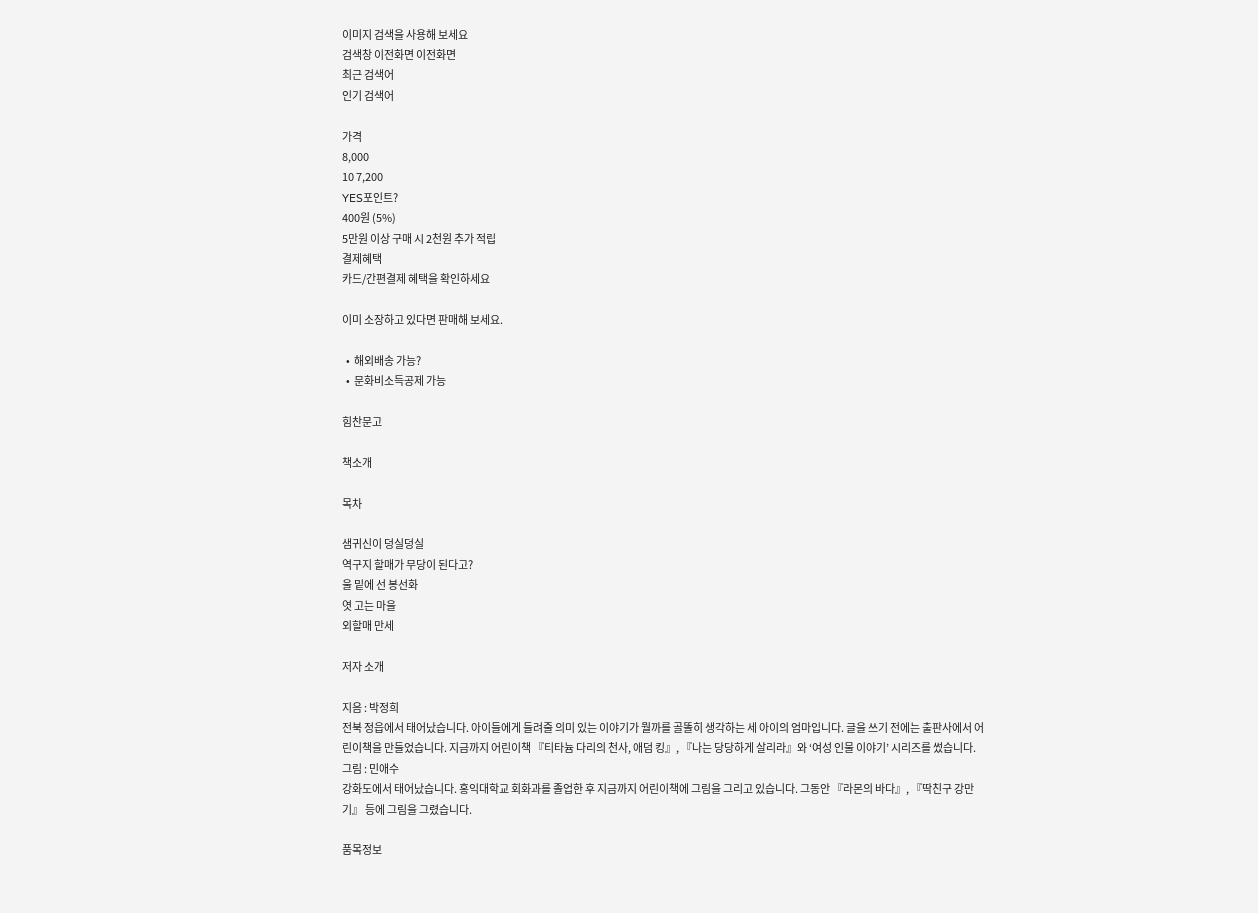이미지 검색을 사용해 보세요
검색창 이전화면 이전화면
최근 검색어
인기 검색어

가격
8,000
10 7,200
YES포인트?
400원 (5%)
5만원 이상 구매 시 2천원 추가 적립
결제혜택
카드/간편결제 혜택을 확인하세요

이미 소장하고 있다면 판매해 보세요.

  •  해외배송 가능?
  •  문화비소득공제 가능

힘찬문고

책소개

목차

샘귀신이 덩실덩실
역구지 할매가 무당이 된다고?
울 밑에 선 봉선화
엿 고는 마을
외할매 만세

저자 소개

지음 : 박정희
전북 정읍에서 태어났습니다. 아이들에게 들려줄 의미 있는 이야기가 뭘까를 골똘히 생각하는 세 아이의 엄마입니다. 글을 쓰기 전에는 출판사에서 어린이책을 만들었습니다. 지금까지 어린이책 『티타늄 다리의 천사, 애덤 킹』, 『나는 당당하게 살리라』와 ‘여성 인물 이야기’ 시리즈를 썼습니다.
그림 : 민애수
강화도에서 태어났습니다. 홍익대학교 회화과를 졸업한 후 지금까지 어린이책에 그림을 그리고 있습니다. 그동안 『라몬의 바다』, 『딱친구 강만기』 등에 그림을 그렸습니다.

품목정보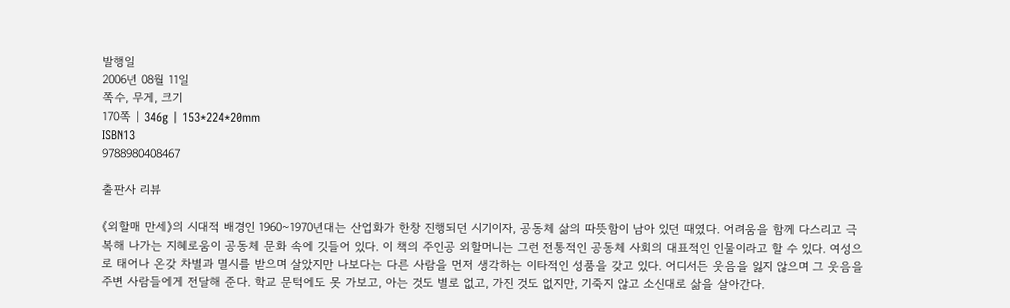발행일
2006년 08월 11일
쪽수, 무게, 크기
170쪽 | 346g | 153*224*20mm
ISBN13
9788980408467

출판사 리뷰

《외할매 만세》의 시대적 배경인 1960~1970년대는 산업화가 한창 진행되던 시기이자, 공동체 삶의 따뜻함이 남아 있던 때였다. 어려움을 함께 다스리고 극복해 나가는 지혜로움이 공동체 문화 속에 깃들어 있다. 이 책의 주인공 외할머니는 그런 전통적인 공동체 사회의 대표적인 인물이라고 할 수 있다. 여성으로 태어나 온갖 차별과 멸시를 받으며 살았지만 나보다는 다른 사람을 먼저 생각하는 이타적인 성품을 갖고 있다. 어디서든 웃음을 잃지 않으며 그 웃음을 주변 사람들에게 전달해 준다. 학교 문턱에도 못 가보고, 아는 것도 별로 없고, 가진 것도 없지만, 기죽지 않고 소신대로 삶을 살아간다.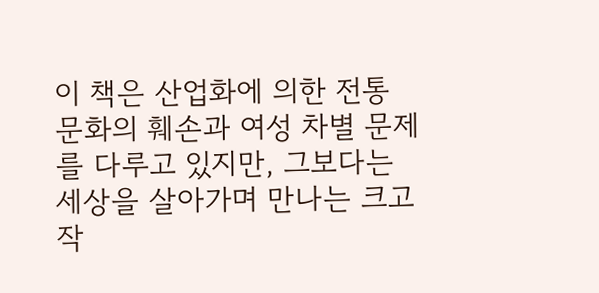이 책은 산업화에 의한 전통 문화의 훼손과 여성 차별 문제를 다루고 있지만, 그보다는 세상을 살아가며 만나는 크고 작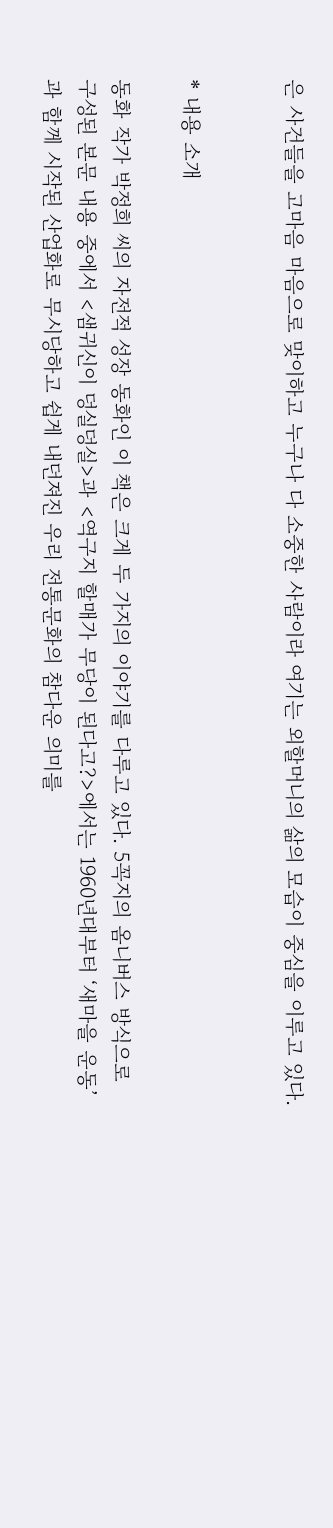은 사건들을 고마음 마음으로 맞이하고 누구나 다 소중한 사람이라 여기는 외할머니의 삶의 모습이 중심을 이루고 있다.


* 내용 소개

동화 작가 박정희 씨의 자전적 성장 동화인 이 책은 크게 두 가지의 이야기를 다루고 있다. 5꼭지의 옴니버스 방식으로 구성된 본문 내용 중에서 <샘귀신이 덩실덩실>과 <역구지 할매가 무당이 된다고?>에서는 1960년대부터 ‘새마을 운동’과 함께 시작된 산업화로 무시당하고 쉽게 내던져진 우리 전통문화의 참다운 의미를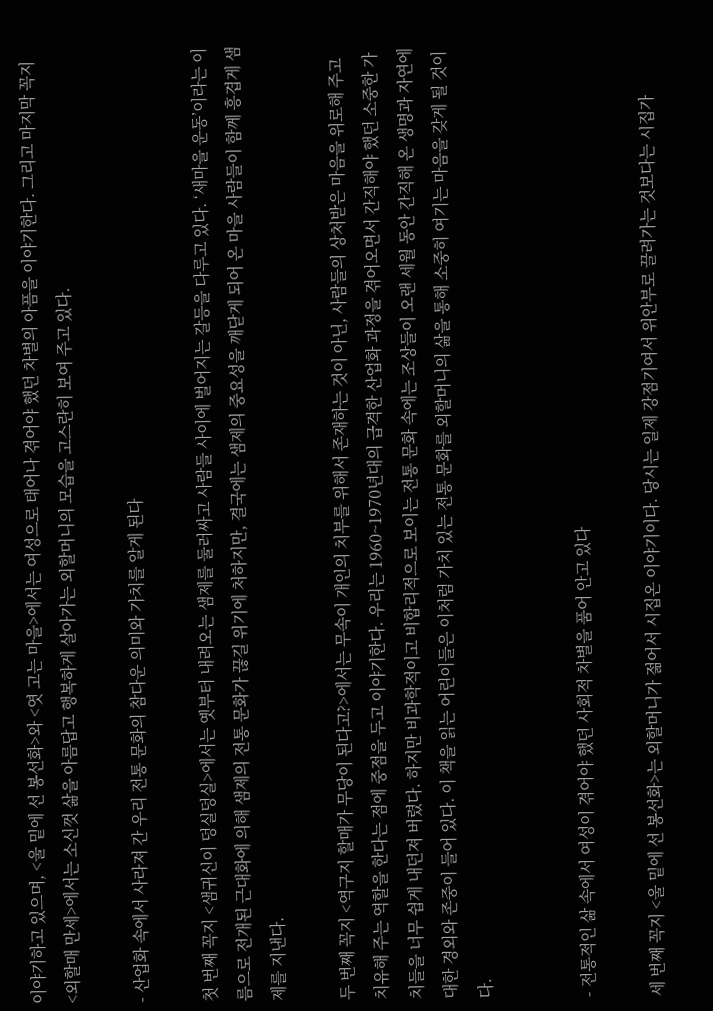이야기하고 있으며, <울 밑에 선 봉선화>와 <엿 고는 마을>에서는 여성으로 태어나 겪어야 했던 차별의 아픔을 이야기한다. 그리고 마지막 꼭지 <외할매 만세>에서는 소신껏 삶을 아름답고 행복하게 살아가는 외할머니의 모습을 고스란히 보여 주고 있다.

- 산업화 속에서 사라져 간 우리 전통 문화의 참다운 의미와 가치를 알게 된다

첫 번째 꼭지 <샘귀신이 덩실덩실>에서는 옛부터 내려오는 샘제를 둘러싸고 사람들 사이에 벌어지는 갈등을 다루고 있다. ‘새마을 운동’이라는 이름으로 전개된 근대화에 의해 샘제의 전통 문화가 끊길 위기에 처하지만, 결국에는 샘제의 중요성을 깨닫게 되어 온 마을 사람들이 함께 흥겹게 샘제를 지낸다.

두 번째 꼭지 <역구지 할매가 무당이 된다고?>에서는 무속이 개인의 치부를 위해서 존재하는 것이 아닌, 사람들의 상처받은 마음을 위로해 주고 치유해 주는 역할을 한다는 점에 중점을 두고 이야기한다. 우리는 1960~1970년대의 급격한 산업화 과정을 겪어오면서 간직해야 했던 소중한 가치들을 너무 쉽게 내던져 버렸다. 하지만 비과학적이고 비합리적으로 보이는 전통 문화 속에는 조상들이 오랜 세월 동안 간직해 온 생명과 자연에 대한 경외와 존중이 들어 있다. 이 책을 읽는 어린이들은 이처럼 가치 있는 전통 문화를 외할머니의 삶을 통해 소중히 여기는 마음을 갖게 될 것이다.


- 전통적인 삶 속에서 여성이 겪어야 했던 사회적 차별을 품어 안고 있다

세 번째 꼭지 <울 밑에 선 봉선화>는 외할머니가 젊어서 시집온 이야기이다. 당시는 일제 강점기여서 위안부로 끌려가는 것보다는 시집가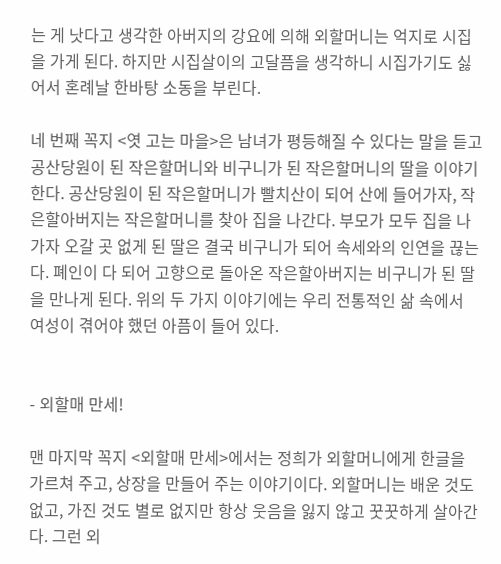는 게 낫다고 생각한 아버지의 강요에 의해 외할머니는 억지로 시집을 가게 된다. 하지만 시집살이의 고달픔을 생각하니 시집가기도 싫어서 혼례날 한바탕 소동을 부린다.

네 번째 꼭지 <엿 고는 마을>은 남녀가 평등해질 수 있다는 말을 듣고 공산당원이 된 작은할머니와 비구니가 된 작은할머니의 딸을 이야기한다. 공산당원이 된 작은할머니가 빨치산이 되어 산에 들어가자, 작은할아버지는 작은할머니를 찾아 집을 나간다. 부모가 모두 집을 나가자 오갈 곳 없게 된 딸은 결국 비구니가 되어 속세와의 인연을 끊는다. 폐인이 다 되어 고향으로 돌아온 작은할아버지는 비구니가 된 딸을 만나게 된다. 위의 두 가지 이야기에는 우리 전통적인 삶 속에서 여성이 겪어야 했던 아픔이 들어 있다.


- 외할매 만세!

맨 마지막 꼭지 <외할매 만세>에서는 정희가 외할머니에게 한글을 가르쳐 주고, 상장을 만들어 주는 이야기이다. 외할머니는 배운 것도 없고, 가진 것도 별로 없지만 항상 웃음을 잃지 않고 꿋꿋하게 살아간다. 그런 외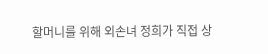할머니를 위해 외손녀 정희가 직접 상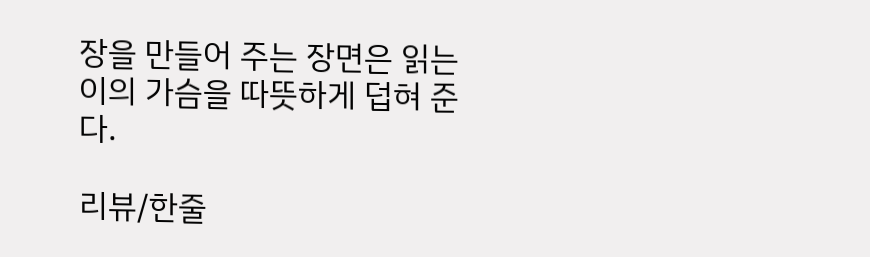장을 만들어 주는 장면은 읽는 이의 가슴을 따뜻하게 덥혀 준다.

리뷰/한줄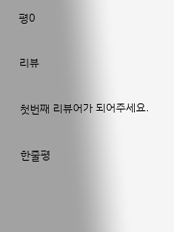평0

리뷰

첫번째 리뷰어가 되어주세요.

한줄평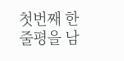첫번째 한줄평을 남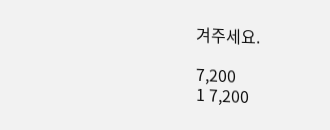겨주세요.

7,200
1 7,200